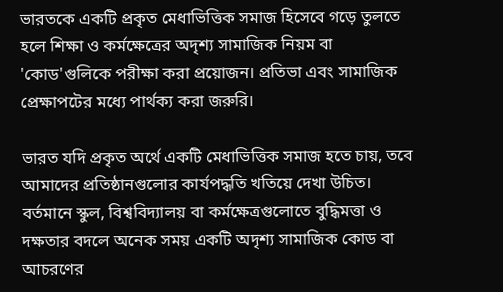ভারতকে একটি প্রকৃত মেধাভিত্তিক সমাজ হিসেবে গড়ে তুলতে হলে শিক্ষা ও কর্মক্ষেত্রের অদৃশ্য সামাজিক নিয়ম বা 'কোড'গুলিকে পরীক্ষা করা প্রয়োজন। প্রতিভা এবং সামাজিক প্রেক্ষাপটের মধ্যে পার্থক্য করা জরুরি।

ভারত যদি প্রকৃত অর্থে একটি মেধাভিত্তিক সমাজ হতে চায়, তবে আমাদের প্রতিষ্ঠানগুলোর কার্যপদ্ধতি খতিয়ে দেখা উচিত। বর্তমানে স্কুল, বিশ্ববিদ্যালয় বা কর্মক্ষেত্রগুলোতে বুদ্ধিমত্তা ও দক্ষতার বদলে অনেক সময় একটি অদৃশ্য সামাজিক কোড বা আচরণের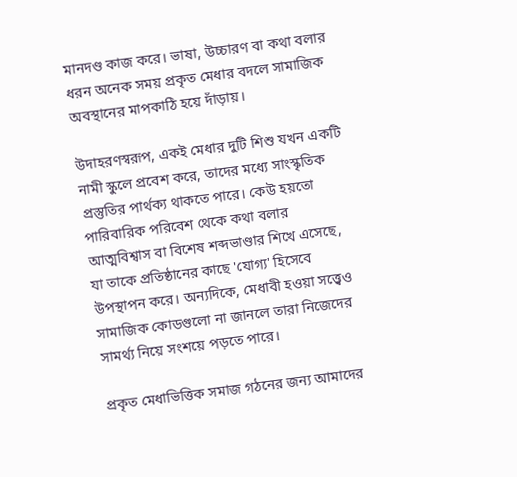মানদণ্ড কাজ করে। ভাষা, উচ্চারণ বা কথা বলার ধরন অনেক সময় প্রকৃত মেধার বদলে সামাজিক অবস্থানের মাপকাঠি হয়ে দাঁড়ায়।

উদাহরণস্বরূপ, একই মেধার দুটি শিশু যখন একটি নামী স্কুলে প্রবেশ করে, তাদের মধ্যে সাংস্কৃতিক প্রস্তুতির পার্থক্য থাকতে পারে। কেউ হয়তো পারিবারিক পরিবেশ থেকে কথা বলার আত্মবিশ্বাস বা বিশেষ শব্দভাণ্ডার শিখে এসেছে, যা তাকে প্রতিষ্ঠানের কাছে 'যোগ্য' হিসেবে উপস্থাপন করে। অন্যদিকে, মেধাবী হওয়া সত্ত্বেও সামাজিক কোডগুলো না জানলে তারা নিজেদের সামর্থ্য নিয়ে সংশয়ে পড়তে পারে।

প্রকৃত মেধাভিত্তিক সমাজ গঠনের জন্য আমাদের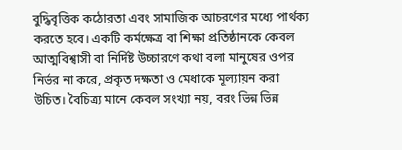বুদ্ধিবৃত্তিক কঠোরতা এবং সামাজিক আচরণের মধ্যে পার্থক্য করতে হবে। একটি কর্মক্ষেত্র বা শিক্ষা প্রতিষ্ঠানকে কেবল আত্মবিশ্বাসী বা নির্দিষ্ট উচ্চারণে কথা বলা মানুষের ওপর নির্ভর না করে, প্রকৃত দক্ষতা ও মেধাকে মূল্যায়ন করা উচিত। বৈচিত্র্য মানে কেবল সংখ্যা নয়, বরং ভিন্ন ভিন্ন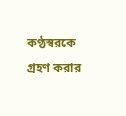কণ্ঠস্বরকে গ্রহণ করার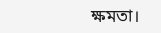ক্ষমতা।